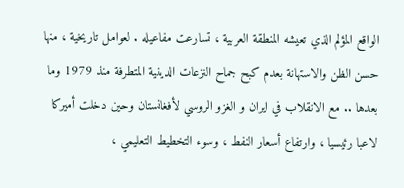الواقع المؤلم الذي تعيشه المنطقة العربية ، تسارعت مفاعيله . لعوامل تاريخية ، منها حسن الظن والاستهانة بعدم كبح جماح النزعات الدينية المتطرفة منذ 1979 وما بعدها .. مع الانقلاب في ايران و الغزو الروسي لأفغانستان وحين دخلت أميركا لاعبا رئيسيا ، وارتفاع أسعار النفط ، وسوء التخطيط التعليمي ،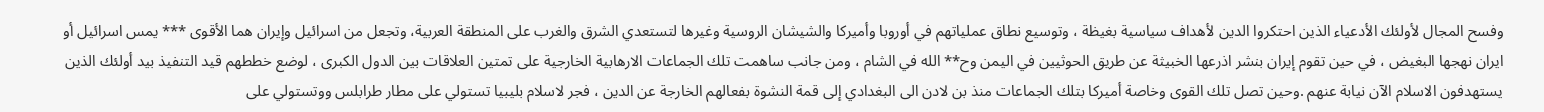وفسح المجال لأولئك الأدعياء الذين احتكروا الدين لأهداف سياسية بغيظة ، وتوسيع نطاق عملياتهم في أوروبا وأميركا والشيشان الروسية وغيرها لتستعدي الشرق والغرب على المنطقة العربية، وتجعل من اسرائيل وإيران هما الأقوى *** يمس اسرائيل أو ايران نهجها البغيض ، في حين تقوم إيران بنشر اذرعها الخبيثة عن طريق الحوثيين في اليمن وح** الله في الشام ، ومن جانب ساهمت تلك الجماعات الارهابية الخارجية على تمتين العلاقات بين الدول الكبرى ، لوضع خططهم قيد التنفيذ بيد أولئك الذين يستهدفون الاسلام الآن نيابة عنهم .وحين تصل تلك القوى وخاصة أميركا بتلك الجماعات منذ بن لادن الى البغدادي إلى قمة النشوة بفعالهم الخارجة عن الدين ، فجر لاسلام بليبيا تستولي على مطار طرابلس ووتستولي على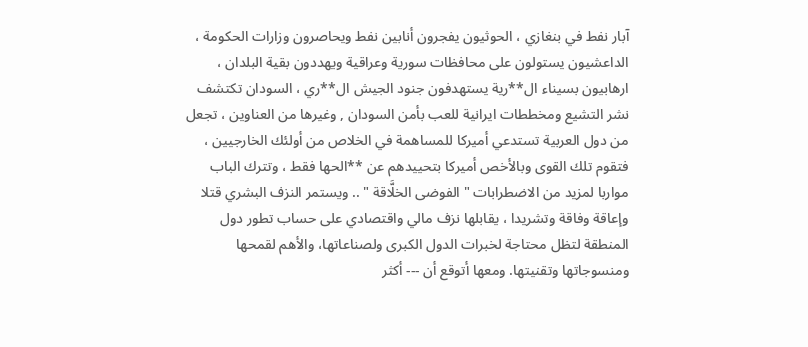آبار نفط في بنغازي ، الحوثيون يفجرون أنابين نفط ويحاصرون وزارات الحكومة ، الداعشيون يستولون على محافظات سورية وعراقية ويهددون بقية البلدان ، ارهابيون بسيناء ال**رية يستهدفون جنود الجيش ال**ري ، السودان تكتشف نشر التشيع ومخططات ايرانية للعب بأمن السودان , وغيرها من العناوين ، تجعل من دول العربية تستدعي أميركا للمساهمة في الخلاص من أولئك الخارجيين ، فتقوم تلك القوى وبالأخص أميركا بتحييدهم عن **الحها فقط ، وتترك الباب مواربا لمزيد من الاضطرابات " الفوضى الخلَّاقة " .. ويستمر النزف البشري قتلا وإعاقة وفاقة وتشريدا ، يقابلها نزف مالي واقتصادي على حساب تطور دول المنطقة لتظل محتاجة لخبرات الدول الكبرى ولصناعاتها، والأهم لقمحها ومنسوجاتها وتقنيتها. ومعها أتوقع أن --- أكثر